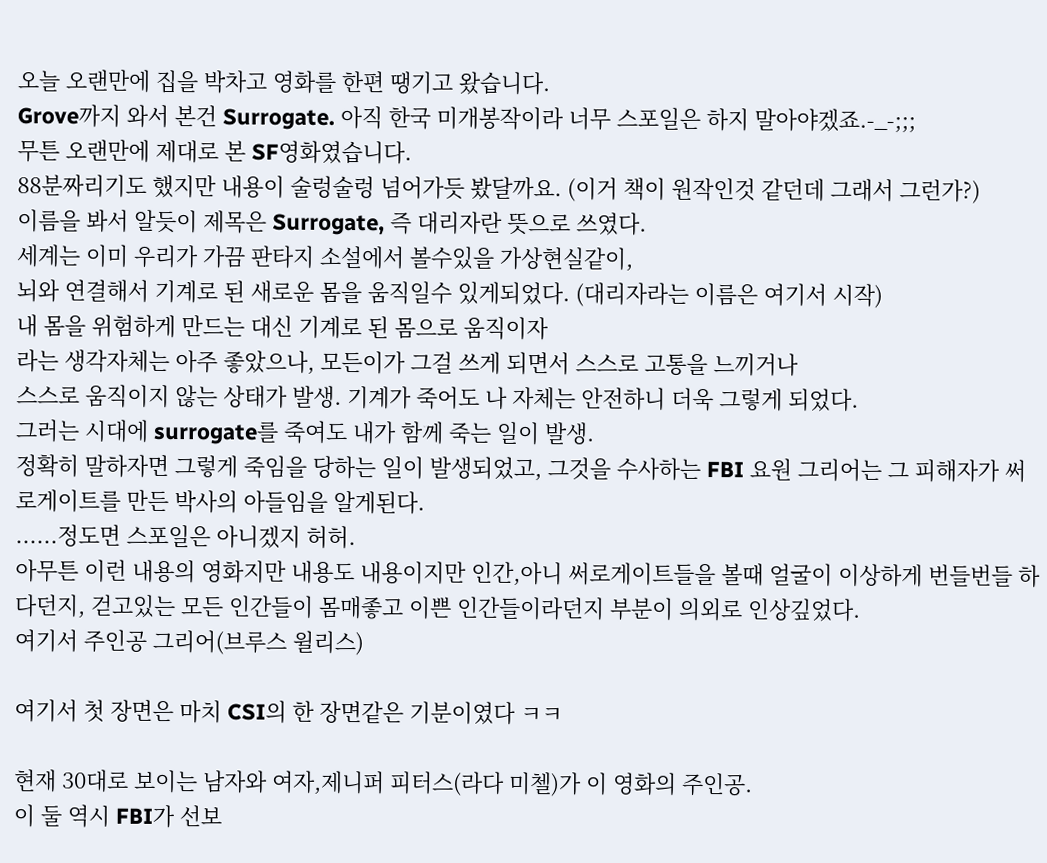오늘 오랜만에 집을 박차고 영화를 한편 땡기고 왔습니다.
Grove까지 와서 본건 Surrogate. 아직 한국 미개봉작이라 너무 스포일은 하지 말아야겠죠.-_-;;;
무튼 오랜만에 제대로 본 SF영화였습니다.
88분짜리기도 했지만 내용이 술렁술렁 넘어가듯 봤달까요. (이거 책이 원작인것 같던데 그래서 그런가?)
이름을 봐서 알듯이 제목은 Surrogate, 즉 대리자란 뜻으로 쓰였다.
세계는 이미 우리가 가끔 판타지 소설에서 볼수있을 가상현실같이,
뇌와 연결해서 기계로 된 새로운 몸을 움직일수 있게되었다. (대리자라는 이름은 여기서 시작)
내 몸을 위험하게 만드는 대신 기계로 된 몸으로 움직이자
라는 생각자체는 아주 좋았으나, 모든이가 그걸 쓰게 되면서 스스로 고통을 느끼거나
스스로 움직이지 않는 상태가 발생. 기계가 죽어도 나 자체는 안전하니 더욱 그렇게 되었다.
그러는 시대에 surrogate를 죽여도 내가 함께 죽는 일이 발생.
정확히 말하자면 그렇게 죽임을 당하는 일이 발생되었고, 그것을 수사하는 FBI 요원 그리어는 그 피해자가 써로게이트를 만든 박사의 아들임을 알게된다.
......정도면 스포일은 아니겠지 허허.
아무튼 이런 내용의 영화지만 내용도 내용이지만 인간,아니 써로게이트들을 볼때 얼굴이 이상하게 번들번들 하다던지, 걷고있는 모든 인간들이 몸매좋고 이쁜 인간들이라던지 부분이 의외로 인상깊었다.
여기서 주인공 그리어(브루스 윌리스)

여기서 첫 장면은 마치 CSI의 한 장면같은 기분이였다 ㅋㅋ

현재 30대로 보이는 남자와 여자,제니퍼 피터스(라다 미첼)가 이 영화의 주인공.
이 둘 역시 FBI가 선보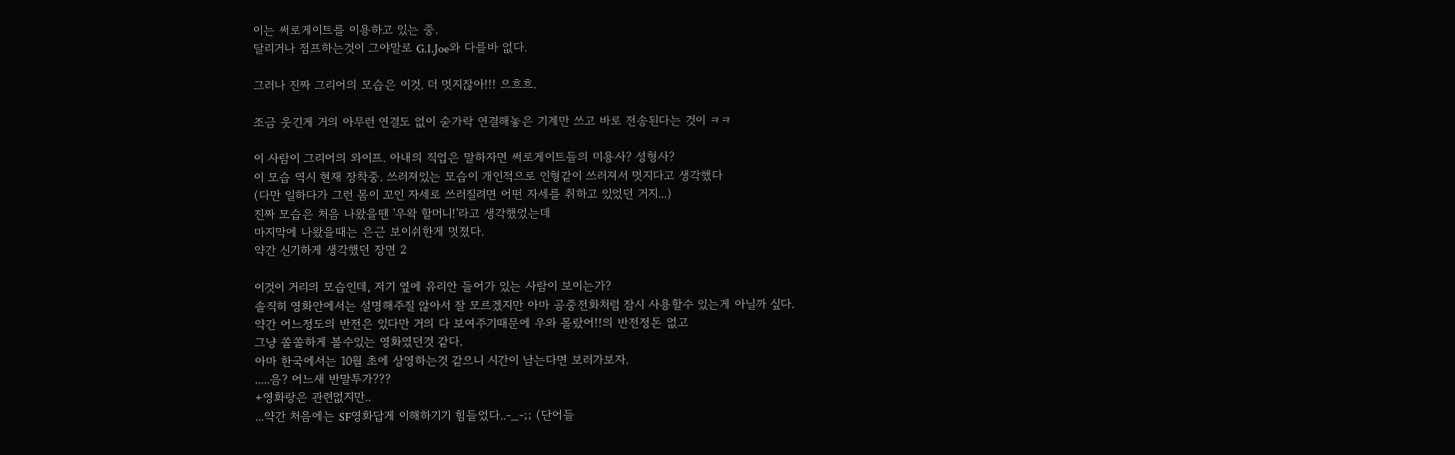이는 써로게이트를 이용하고 있는 중.
달리거나 점프하는것이 그야말로 G.I.Joe와 다를바 없다.

그러나 진짜 그리어의 모습은 이것. 더 멋지잖아!!! 으흐흐.

조금 웃긴게 거의 아무런 연결도 없이 숟가락 연결해놓은 기계만 쓰고 바로 전송된다는 것이 ㅋㅋ

이 사람이 그리어의 와이프. 아내의 직업은 말하자면 써로게이트들의 미용사? 성형사?
이 모습 역시 현재 장착중. 쓰러져있는 모습이 개인적으로 인형같이 쓰러져서 멋지다고 생각했다
(다만 일하다가 그런 몸이 꼬인 자세로 쓰러질려면 어떤 자세를 취하고 있었던 거지...)
진짜 모습은 처음 나왔을땐 '우왁 할머니!'라고 생각했었는데
마지막에 나왔을때는 은근 보이쉬한게 멋졌다.
약간 신기하게 생각했던 장면 2

이것이 거리의 모습인데, 저기 옆에 유리안 들어가 있는 사람이 보이는가?
솔직히 영화안에서는 설명해주질 않아서 잘 모르겠지만 아마 공중전화처럼 잠시 사용할수 있는게 아닐까 싶다.
약간 어느정도의 반전은 있다만 거의 다 보여주기때문에 우와 몰랐어!!의 반전정돈 없고
그냥 쏠쏠하게 볼수있는 영화였던것 같다.
아마 한국에서는 10월 초에 상영하는것 같으니 시간이 남는다면 보러가보자.
.....음? 어느새 반말투가???
+영화랑은 관련없지만..
...약간 처음에는 SF영화답게 이해하기기 힘들었다..-_-;; (단어들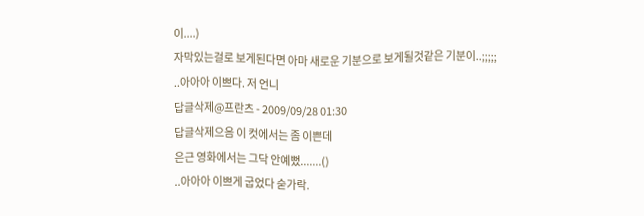이....)
자막있는걸로 보게된다면 아마 새로운 기분으로 보게될것같은 기분이..;;;;;
..아아아 이쁘다. 저 언니
답글삭제@프란츠 - 2009/09/28 01:30
답글삭제으음 이 컷에서는 좀 이쁜데
은근 영화에서는 그닥 안예뻤.......()
..아아아 이쁘게 굽었다 숟가락.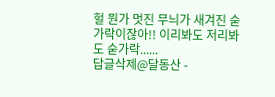헐 뭔가 멋진 무늬가 새겨진 숟가락이잖아!! 이리봐도 저리봐도 숟가락......
답글삭제@달동산 -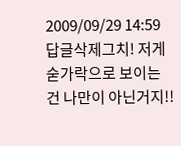2009/09/29 14:59
답글삭제그치! 저게 숟가락으로 보이는건 나만이 아닌거지!!